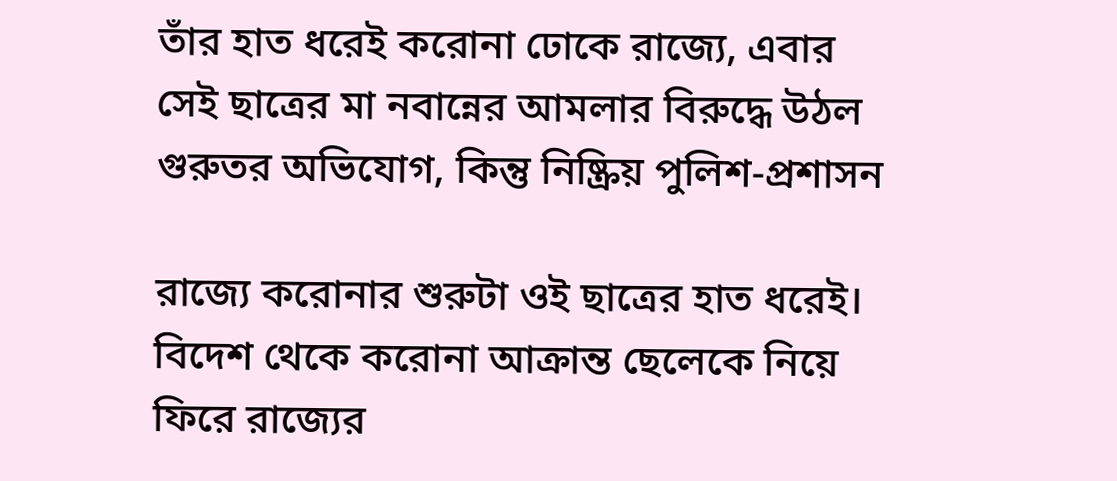তাঁর হাত ধরেই করোনা ঢোকে রাজ্যে, এবার সেই ছাত্রের মা নবান্নের আমলার বিরুদ্ধে উঠল গুরুতর অভিযোগ, কিন্তু নিষ্ক্রিয় পুলিশ-প্রশাসন

রাজ্যে করোনার শুরুটা ওই ছাত্রের হাত ধরেই। বিদেশ থেকে করোনা আক্রান্ত ছেলেকে নিয়ে ফিরে রাজ্যের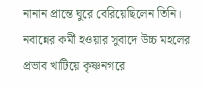নানান প্রান্তে ঘুরে বেরিয়েছিলেন তিনি। নবান্নের কর্মী হওয়ার সুবাদে উচ্চ মহলের প্রভাব খাটিয়ে কৃষ্ণনগরে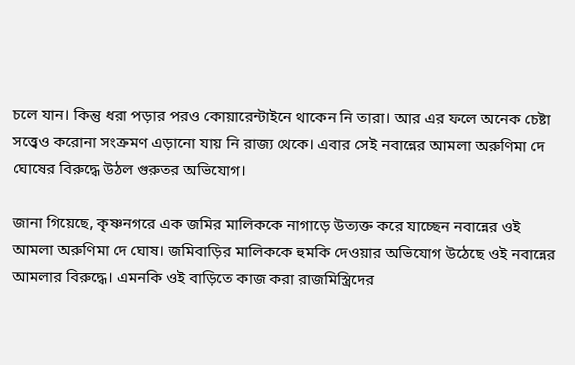চলে যান। কিন্তু ধরা পড়ার পরও কোয়ারেন্টাইনে থাকেন নি তারা। আর এর ফলে অনেক চেষ্টা সত্ত্বেও করোনা সংক্রমণ এড়ানো যায় নি রাজ্য থেকে। এবার সেই নবান্নের আমলা অরুণিমা দে ঘোষের বিরুদ্ধে উঠল গুরুতর অভিযোগ।

জানা গিয়েছে, কৃষ্ণনগরে এক জমির মালিককে নাগাড়ে উত্যক্ত করে যাচ্ছেন নবান্নের ওই আমলা অরুণিমা দে ঘোষ। জমিবাড়ির মালিককে হুমকি দেওয়ার অভিযোগ উঠেছে ওই নবান্নের আমলার বিরুদ্ধে। এমনকি ওই বাড়িতে কাজ করা রাজমিস্ত্রিদের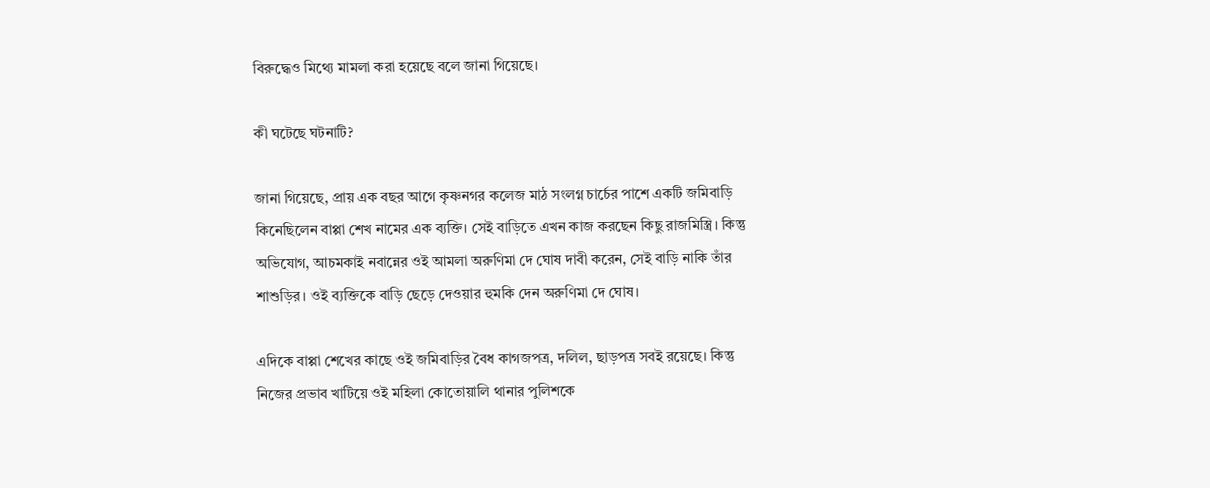বিরুদ্ধেও মিথ্যে মামলা করা হয়েছে বলে জানা গিয়েছে।

কী ঘটেছে ঘটনাটি?

জানা গিয়েছে, প্রায় এক বছর আগে কৃষ্ণনগর কলেজ মাঠ সংলগ্ন চার্চের পাশে একটি জমিবাড়ি কিনেছিলেন বাপ্পা শেখ নামের এক ব্যক্তি। সেই বাড়িতে এখন কাজ করছেন কিছু রাজমিস্ত্রি। কিন্তু অভিযোগ, আচমকাই নবান্নের ওই আমলা অরুণিমা দে ঘোষ দাবী করেন, সেই বাড়ি নাকি তাঁর শাশুড়ির। ওই ব্যক্তিকে বাড়ি ছেড়ে দেওয়ার হুমকি দেন অরুণিমা দে ঘোষ।

এদিকে বাপ্পা শেখের কাছে ওই জমিবাড়ির বৈধ কাগজপত্র, দলিল, ছাড়পত্র সবই রয়েছে। কিন্তু নিজের প্রভাব খাটিয়ে ওই মহিলা কোতোয়ালি থানার পুলিশকে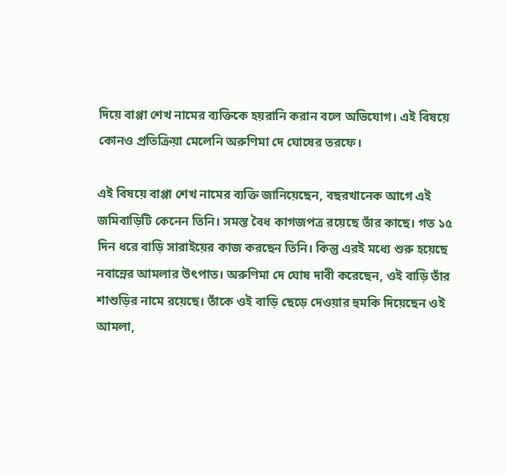দিয়ে বাপ্পা শেখ নামের ব্যক্তিকে হয়রানি করান বলে অভিযোগ। এই বিষয়ে কোনও প্রতিক্রিয়া মেলেনি অরুণিমা দে ঘোষের তরফে।

এই বিষয়ে বাপ্পা শেখ নামের ব্যক্তি জানিয়েছেন, বছরখানেক আগে এই জমিবাড়িটি কেনেন তিনি। সমস্ত বৈধ কাগজপত্র রয়েছে তাঁর কাছে। গত ১৫ দিন ধরে বাড়ি সারাইয়ের কাজ করছেন তিনি। কিন্তু এরই মধ্যে শুরু হয়েছে নবান্নের আমলার উৎপাত। অরুণিমা দে ঘোষ দাবী করেছেন, ওই বাড়ি তাঁর শাশুড়ির নামে রয়েছে। তাঁকে ওই বাড়ি ছেড়ে দেওয়ার হুমকি দিয়েছেন ওই আমলা,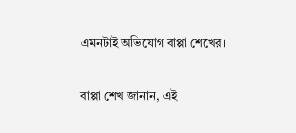এমনটাই অভিযোগ বাপ্পা শেখের।

বাপ্পা শেখ জানান, এই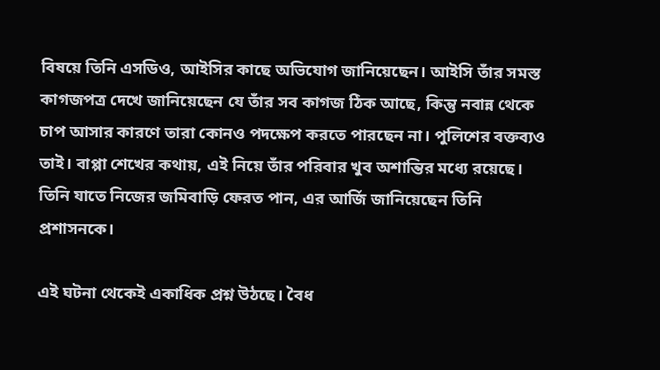বিষয়ে তিনি এসডিও, আইসির কাছে অভিযোগ জানিয়েছেন। আইসি তাঁর সমস্ত কাগজপত্র দেখে জানিয়েছেন যে তাঁর সব কাগজ ঠিক আছে, কিন্তু নবান্ন থেকে চাপ আসার কারণে তারা কোনও পদক্ষেপ করতে পারছেন না। পুলিশের বক্তব্যও তাই। বাপ্পা শেখের কথায়, এই নিয়ে তাঁর পরিবার খুব অশান্তির মধ্যে রয়েছে। তিনি যাতে নিজের জমিবাড়ি ফেরত পান, এর আর্জি জানিয়েছেন তিনি প্রশাসনকে।

এই ঘটনা থেকেই একাধিক প্রশ্ন উঠছে। বৈধ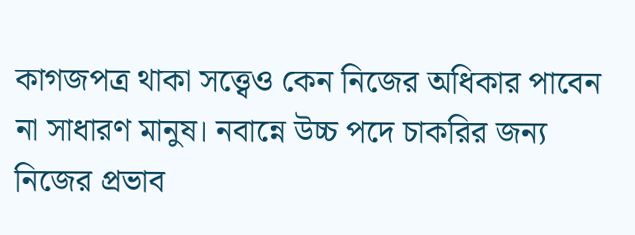কাগজপত্র থাকা সত্ত্বেও কেন নিজের অধিকার পাবেন না সাধারণ মানুষ। নবান্নে উচ্চ পদে চাকরির জন্য নিজের প্রভাব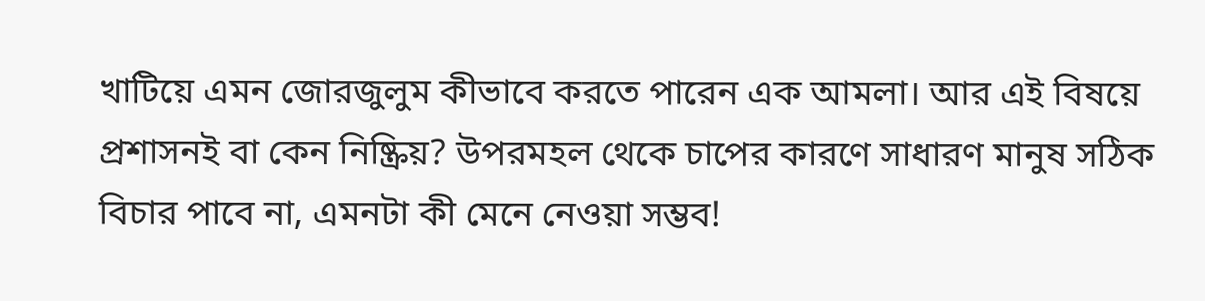খাটিয়ে এমন জোরজুলুম কীভাবে করতে পারেন এক আমলা। আর এই বিষয়ে প্রশাসনই বা কেন নিষ্ক্রিয়? উপরমহল থেকে চাপের কারণে সাধারণ মানুষ সঠিক বিচার পাবে না, এমনটা কী মেনে নেওয়া সম্ভব!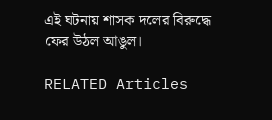এই ঘটনায় শাসক দলের বিরুদ্ধে ফের উঠল আঙুল।

RELATED Articles